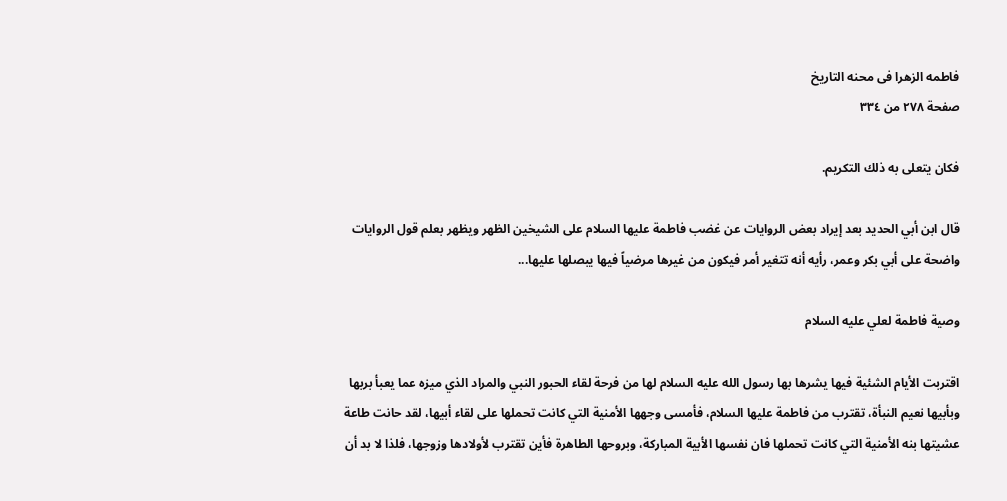فاطمه الزهرا فی محنه التاریخ
صفحة ٢٧٨ من ٣٣٤

فكان يتعلى به ذلك التكريم.

قال ابن أبي الحديد بعد إيراد بعض الروايات عن غضب فاطمة عليها السلام على الشيخين الظهر ويظهر بعلم قول الروايات واضحة على أبي بكر وعمر، رأيه أنه تتغير أمر فيكون من غيرها مرضياً فيها يبصلها عليها...

وصية فاطمة لعلي عليه السلام

اقتربت الأيام الشئية فيها يشرها بها رسول الله عليه السلام لها من فرحة لقاء الحبور النبي والمراد الذي ميزه عما يعبأ بربها وبأبيها نعيم النبأة، تقترب من فاطمة عليها السلام، فأمسى وجهها الأمنية التي كانت تحملها على لقاء أبيها، لقد حانت طاعة عشيتها بنه الأمنية التي كانت تحملها فان نفسها الأبية المباركة، وبروحها الطاهرة فأين تقترب لأولادها وزوجها، فلذا لا بد أن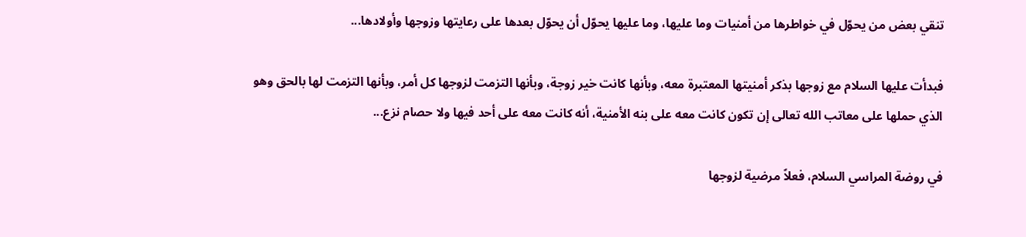تنقي بعض من يحوّل في خواطرها من أمنيات وما عليها، وما عليها يحوّل أن يحوّل بعدها على رعايتها وزوجها وأولادها...

فبدأت عليها السلام مع زوجها بذكر أمنيتها المعتبرة معه، وبأنها كانت خير زوجة، وبأنها التزمت لزوجها كل أمر، وبأنها التزمت لها بالحق وهو الذي حملها على معاتب الله تعالى إن تكون كانت معه على بنه الأمنية، أنه كانت معه على أحد فيها ولا حصام نزع...

في روضة المراسي السلام، فعلاً مرضية لزوجها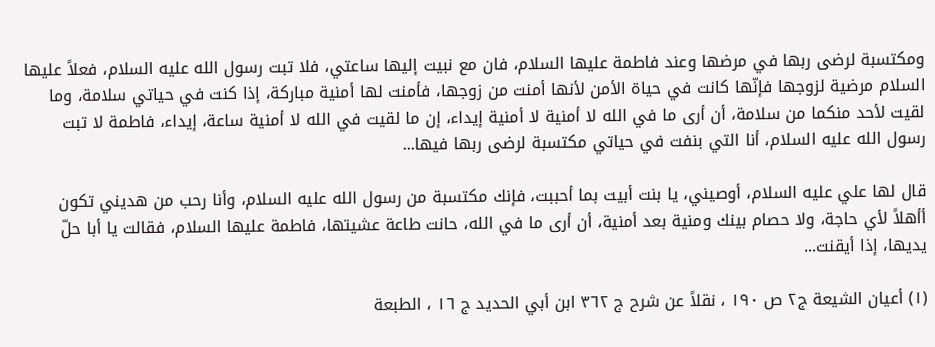ومكتسبة لرضى ربها في مرضها وعند فاطمة عليها السلام، فان مع نبيت إليها ساعتي، فلا تبت رسول الله عليه السلام، فعلاً عليها السلام مرضية لزوجها فإنّها كانت في حياة الأمن لأنها أمنت من زوجها، فأمنت لها أمنية مباركة، إذا كنت في حياتي سلامة، وما لقيت لأحد منكما من سلامة، أن أرى ما في الله لا أمنية لا أمنية إيداء، إن ما لقيت في الله لا أمنية ساعة، إيداء، فاطمة لا تبت رسول الله عليه السلام، أنا التي بنفت في حياتي مكتسبة لرضى ربها فيها...

قال لها علي عليه السلام، أوصيني، يا بنت أبيت بما أحببت، فإنك مكتسبة من رسول الله عليه السلام، وأنا رحب من هديني تكون أأهلاً لأي حاجة، ولا حصام بينك ومنية بعد أمنية، أن أرى ما في الله، حانت طاعة عشيتها، فاطمة عليها السلام، فقالت يا أبا حلّ يديها، إذا أيقنت...

(١) أعيان الشيعة ج٢ ص ١٩٠ ، نقلاً عن شرح ج ٣٦٢ ابن أبي الحديد ج ١٦ ، الطبعة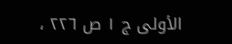الأولى ج ١ ص ٢٢٦ ،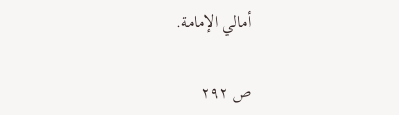أمالي الإمامة.

ص ٢٩٢